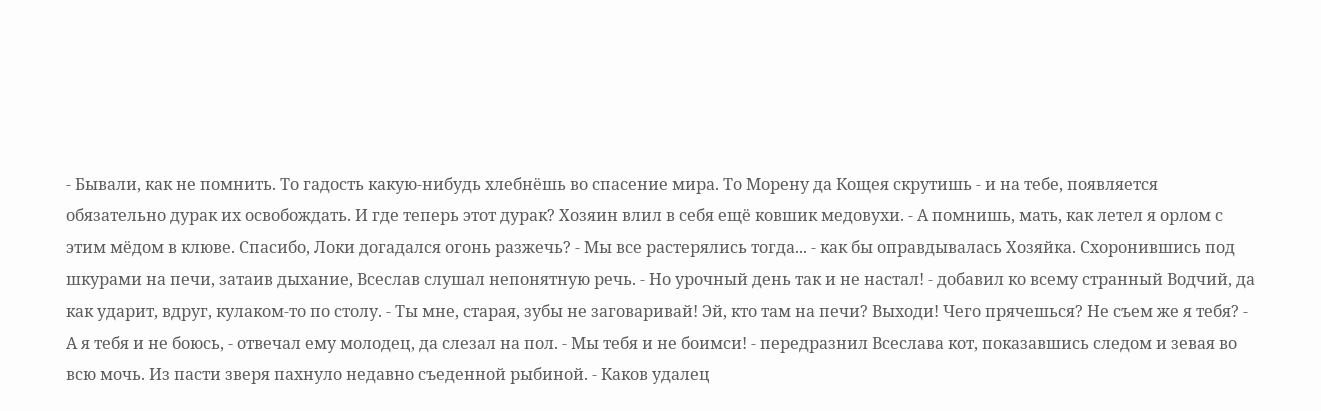- Бывали, как не помнить. То гадость какую-нибудь хлебнёшь во спасение мира. То Морену да Кощея скрутишь - и на тебе, появляется обязательно дурак их освобождать. И где теперь этот дурак? Хозяин влил в себя ещё ковшик медовухи. - А помнишь, мать, как летел я орлом с этим мёдом в клюве. Спасибо, Локи догадался огонь разжечь? - Мы все растерялись тогда... - как бы оправдывалась Хозяйка. Схоронившись под шкурами на печи, затаив дыхание, Всеслав слушал непонятную речь. - Но урочный день так и не настал! - добавил ко всему странный Водчий, да как ударит, вдруг, кулаком-то по столу. - Ты мне, старая, зубы не заговаривай! Эй, кто там на печи? Выходи! Чего прячешься? Не съем же я тебя? - А я тебя и не боюсь, - отвечал ему молодец, да слезал на пол. - Мы тебя и не боимси! - передразнил Всеслава кот, показавшись следом и зевая во всю мочь. Из пасти зверя пахнуло недавно съеденной рыбиной. - Каков удалец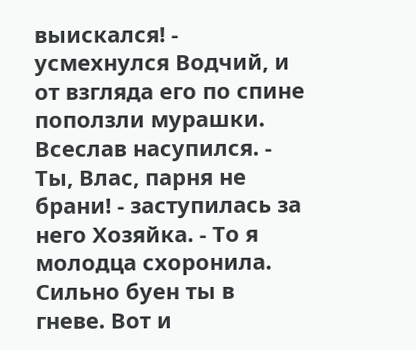выискался! - усмехнулся Водчий, и от взгляда его по спине поползли мурашки. Всеслав насупился. - Ты, Влас, парня не брани! - заступилась за него Хозяйка. - То я молодца схоронила. Сильно буен ты в гневе. Вот и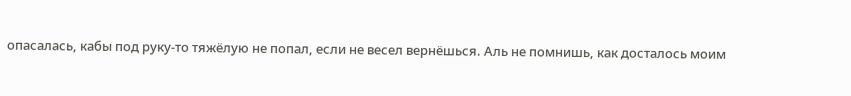опасалась, кабы под руку-то тяжёлую не попал, если не весел вернёшься. Аль не помнишь, как досталось моим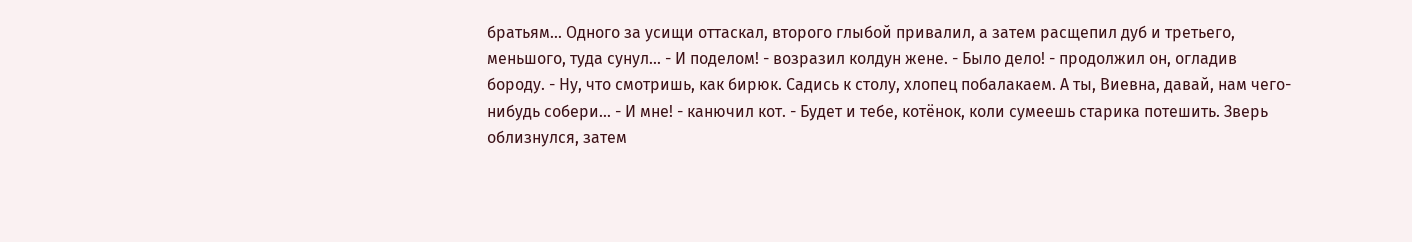братьям... Одного за усищи оттаскал, второго глыбой привалил, а затем расщепил дуб и третьего, меньшого, туда сунул... - И поделом! - возразил колдун жене. - Было дело! - продолжил он, огладив бороду. - Ну, что смотришь, как бирюк. Садись к столу, хлопец побалакаем. А ты, Виевна, давай, нам чего-нибудь собери... - И мне! - канючил кот. - Будет и тебе, котёнок, коли сумеешь старика потешить. Зверь облизнулся, затем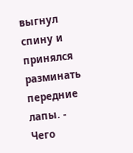выгнул спину и принялся разминать передние лапы. - Чего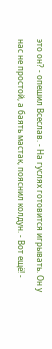это он? - опешил Всеслав. - На гуслях готовится игрывать. Он у нас не простой, а баять мастак, пояснил колдун. - Вот ещё! -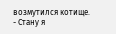возмутился котище. - Стану я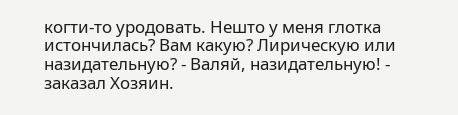когти-то уродовать. Нешто у меня глотка истончилась? Вам какую? Лирическую или назидательную? - Валяй, назидательную! - заказал Хозяин.